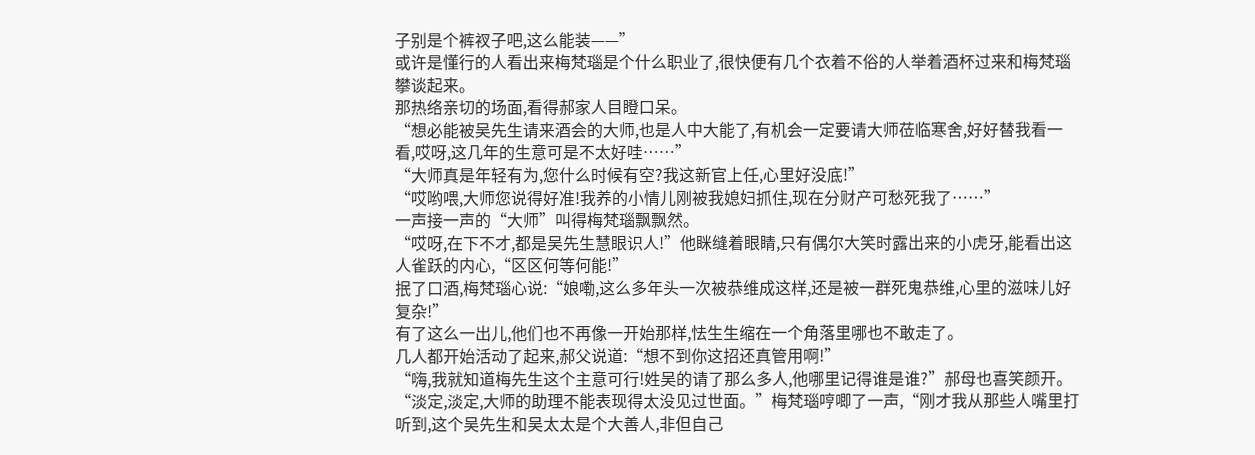子别是个裤衩子吧,这么能装——”
或许是懂行的人看出来梅梵瑙是个什么职业了,很快便有几个衣着不俗的人举着酒杯过来和梅梵瑙攀谈起来。
那热络亲切的场面,看得郝家人目瞪口呆。
“想必能被吴先生请来酒会的大师,也是人中大能了,有机会一定要请大师莅临寒舍,好好替我看一看,哎呀,这几年的生意可是不太好哇……”
“大师真是年轻有为,您什么时候有空?我这新官上任,心里好没底!”
“哎哟喂,大师您说得好准!我养的小情儿刚被我媳妇抓住,现在分财产可愁死我了……”
一声接一声的“大师”叫得梅梵瑙飘飘然。
“哎呀,在下不才,都是吴先生慧眼识人!”他眯缝着眼睛,只有偶尔大笑时露出来的小虎牙,能看出这人雀跃的内心,“区区何等何能!”
抿了口酒,梅梵瑙心说:“娘嘞,这么多年头一次被恭维成这样,还是被一群死鬼恭维,心里的滋味儿好复杂!”
有了这么一出儿,他们也不再像一开始那样,怯生生缩在一个角落里哪也不敢走了。
几人都开始活动了起来,郝父说道:“想不到你这招还真管用啊!”
“嗨,我就知道梅先生这个主意可行!姓吴的请了那么多人,他哪里记得谁是谁?”郝母也喜笑颜开。
“淡定,淡定,大师的助理不能表现得太没见过世面。”梅梵瑙哼唧了一声,“刚才我从那些人嘴里打听到,这个吴先生和吴太太是个大善人,非但自己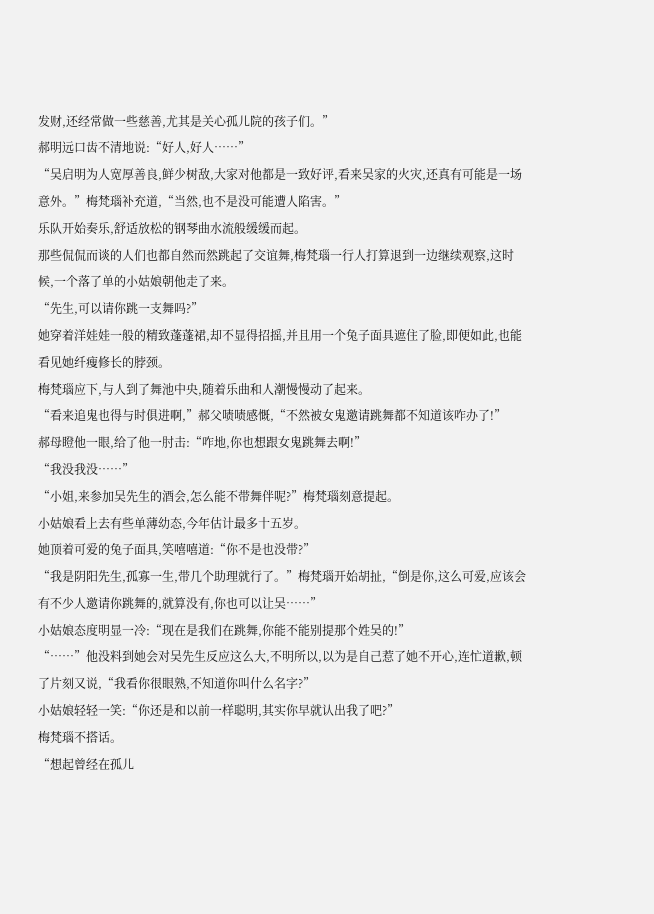发财,还经常做一些慈善,尤其是关心孤儿院的孩子们。”
郝明远口齿不清地说:“好人,好人……”
“吴启明为人宽厚善良,鲜少树敌,大家对他都是一致好评,看来吴家的火灾,还真有可能是一场意外。”梅梵瑙补充道,“当然,也不是没可能遭人陷害。”
乐队开始奏乐,舒适放松的钢琴曲水流般缓缓而起。
那些侃侃而谈的人们也都自然而然跳起了交谊舞,梅梵瑙一行人打算退到一边继续观察,这时候,一个落了单的小姑娘朝他走了来。
“先生,可以请你跳一支舞吗?”
她穿着洋娃娃一般的精致蓬蓬裙,却不显得招摇,并且用一个兔子面具遮住了脸,即便如此,也能看见她纤瘦修长的脖颈。
梅梵瑙应下,与人到了舞池中央,随着乐曲和人潮慢慢动了起来。
“看来追鬼也得与时俱进啊,”郝父啧啧感慨,“不然被女鬼邀请跳舞都不知道该咋办了!”
郝母瞪他一眼,给了他一肘击:“咋地,你也想跟女鬼跳舞去啊!”
“我没我没……”
“小姐,来参加吴先生的酒会,怎么能不带舞伴呢?”梅梵瑙刻意提起。
小姑娘看上去有些单薄幼态,今年估计最多十五岁。
她顶着可爱的兔子面具,笑嘻嘻道:“你不是也没带?”
“我是阴阳先生,孤寡一生,带几个助理就行了。”梅梵瑙开始胡扯,“倒是你,这么可爱,应该会有不少人邀请你跳舞的,就算没有,你也可以让吴……”
小姑娘态度明显一冷:“现在是我们在跳舞,你能不能别提那个姓吴的!”
“……”他没料到她会对吴先生反应这么大,不明所以,以为是自己惹了她不开心,连忙道歉,顿了片刻又说,“我看你很眼熟,不知道你叫什么名字?”
小姑娘轻轻一笑:“你还是和以前一样聪明,其实你早就认出我了吧?”
梅梵瑙不搭话。
“想起曾经在孤儿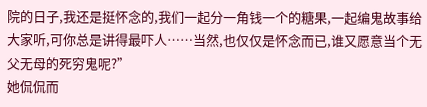院的日子,我还是挺怀念的,我们一起分一角钱一个的糖果,一起编鬼故事给大家听,可你总是讲得最吓人……当然,也仅仅是怀念而已,谁又愿意当个无父无母的死穷鬼呢?”
她侃侃而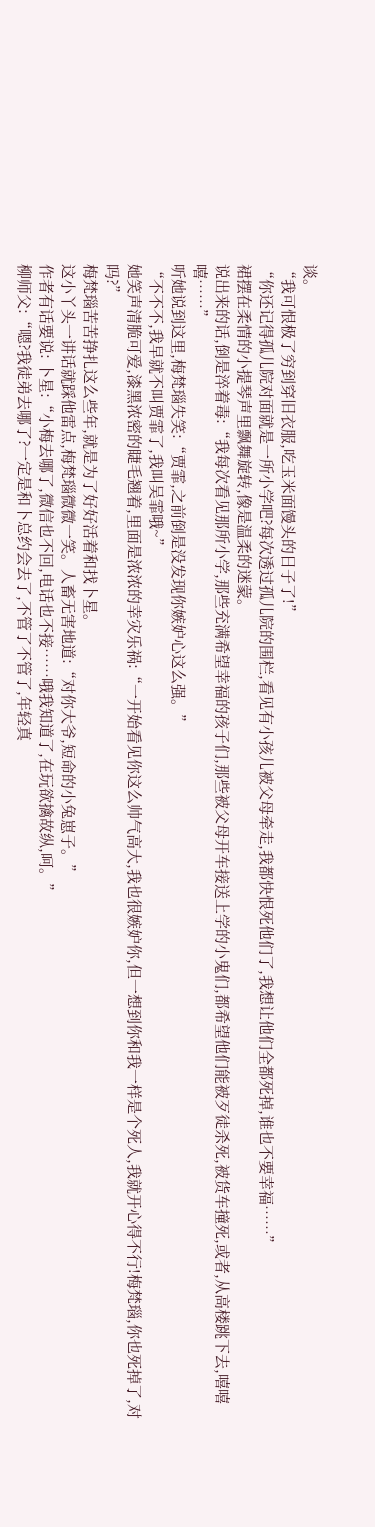谈。
“我可恨极了穷到穿旧衣服,吃玉米面馒头的日子了!”
“你还记得孤儿院对面就是一所小学吧?每次透过孤儿院的围栏,看见有小孩儿被父母牵走,我都快恨死他们了,我想让他们全都死掉,谁也不要幸福……”
裙摆在柔情的小提琴声里飘舞旋转,像是温柔的迷蒙。
说出来的话,倒是淬着毒:“我每次看见那所小学,那些充满希望幸福的孩子们,那些被父母开车接送上学的小鬼们,都希望他们能被歹徒杀死,被货车撞死,或者,从高楼跳下去,嘻嘻嘻……”
听她说到这里,梅梵瑙失笑:“贾霏,之前倒是没发现你嫉妒心这么强。”
“不不不,我早就不叫贾霏了,我叫吴霏哦~”
她笑声清脆可爱,漆黑浓密的睫毛翘着,里面是浓浓的幸灾乐祸:“一开始看见你这么帅气高大,我也很嫉妒你,但一想到你和我一样是个死人,我就开心得不行!梅梵瑙,你也死掉了,对吗?”
梅梵瑙苦苦挣扎这么些年,就是为了好好活着和找卜星。
这小丫头一讲话就踩他雷点,梅梵瑙微微一笑。人畜无害地道:“对你大爷,短命的小兔崽子。”
作者有话要说: 卜星:“小梅去哪了,微信也不回,电话也不接……哦我知道了,在玩欲擒故纵,呵。”
柳师父:“嗯?我徒弟去哪了?一定是和卜总约会去了,不管了不管了,年轻真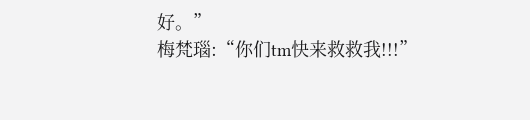好。”
梅梵瑙:“你们tm快来救救我!!!”